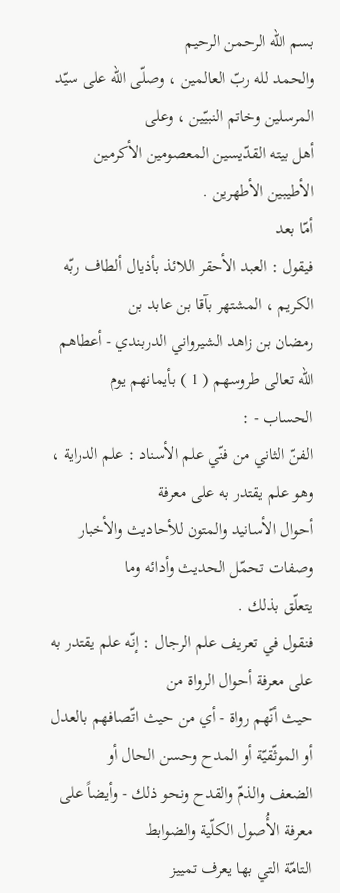بسم الله الرحمن الرحيم
والحمد لله ربّ العالمين ، وصلّى الله على سيّد المرسلين وخاتم النبيّين ، وعلى
أهل بيته القدّيسين المعصومين الأكرمين الأطيبين الأطهرين .
أمّا بعد
فيقول : العبد الأحقر اللائذ بأذيال ألطاف ربّه الكريم ، المشتهر بآقا بن عابد بن
رمضان بن زاهد الشيرواني الدربندي - أعطاهم الله تعالى طروسهم ( 1 ) بأيمانهم يوم
الحساب - :
الفنّ الثاني من فنّي علم الأسناد : علم الدراية ، وهو علم يقتدر به على معرفة
أحوال الأسانيد والمتون للأحاديث والأخبار وصفات تحمّل الحديث وأدائه وما
يتعلّق بذلك .
فنقول في تعريف علم الرجال : إنّه علم يقتدر به على معرفة أحوال الرواة من
حيث أنّهم رواة - أي من حيث اتّصافهم بالعدل أو الموثّقيّة أو المدح وحسن الحال أو
الضعف والذمّ والقدح ونحو ذلك - وأيضاً على معرفة الأُصول الكلّية والضوابط
التامّة التي بها يعرف تمييز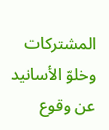المشتركات وخلوّ الأسانيد عن وقوع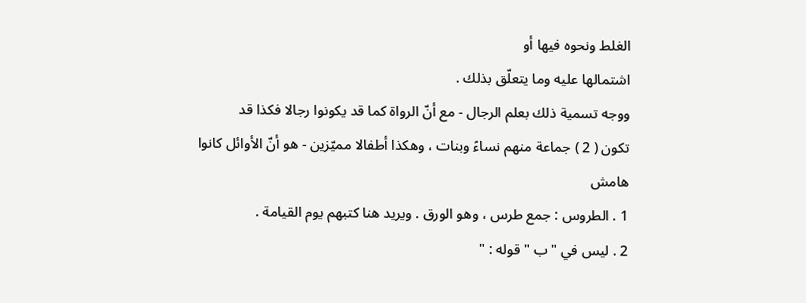الغلط ونحوه فيها أو
اشتمالها عليه وما يتعلّق بذلك .
ووجه تسمية ذلك بعلم الرجال - مع أنّ الرواة كما قد يكونوا رجالا فكذا قد
تكون ( 2 ) جماعة منهم نساءً وبنات ، وهكذا أطفالا مميّزين - هو أنّ الأوائل كانوا
هامش
1 . الطروس : جمع طرس ، وهو الورق . ويريد هنا كتبهم يوم القيامة .
2 . ليس في " ب " قوله : "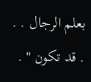بعلم الرجال . . . قد تكون " .